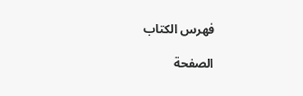فهرس الكتاب

الصفحة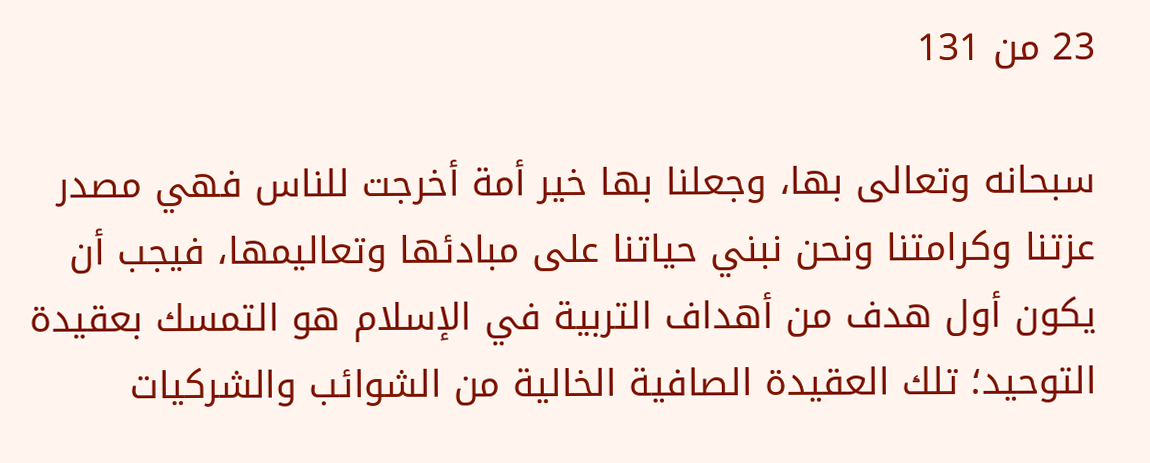23 من 131

سبحانه وتعالى بها، وجعلنا بها خير أمة أخرجت للناس فهي مصدر عزتنا وكرامتنا ونحن نبني حياتنا على مبادئها وتعاليمها، فيجب أن يكون أول هدف من أهداف التربية في الإسلام هو التمسك بعقيدة التوحيد؛ تلك العقيدة الصافية الخالية من الشوائب والشركيات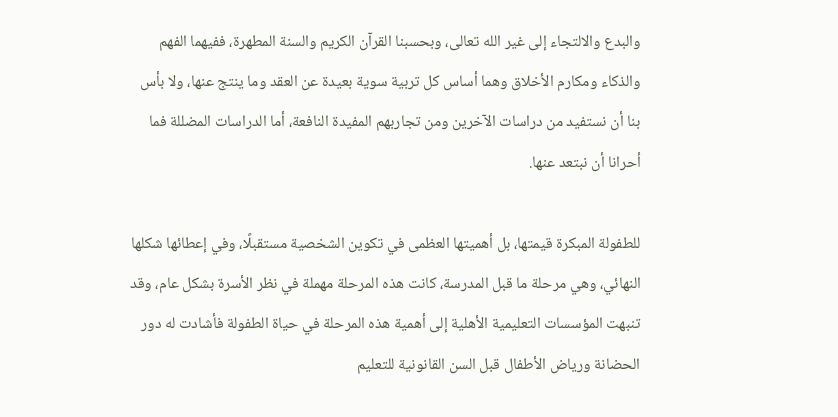والبدع والالتجاء إلى غير الله تعالى، وبحسبنا القرآن الكريم والسنة المطهرة، ففيهما الفهم والذكاء ومكارم الأخلاق وهما أساس كل تربية سوية بعيدة عن العقد وما ينتج عنها، ولا بأس بنا أن نستفيد من دراسات الآخرين ومن تجاربهم المفيدة النافعة، أما الدراسات المضللة فما أحرانا أن نبتعد عنها.

للطفولة المبكرة قيمتها، بل أهميتها العظمى في تكوين الشخصية مستقبلًا، وفي إعطائها شكلها النهائي، وهي مرحلة ما قبل المدرسة، كانت هذه المرحلة مهملة في نظر الأسرة بشكل عام، وقد تنبهت المؤسسات التعليمية الأهلية إلى أهمية هذه المرحلة في حياة الطفولة فأشادت له دور الحضانة ورياض الأطفال قبل السن القانونية للتعليم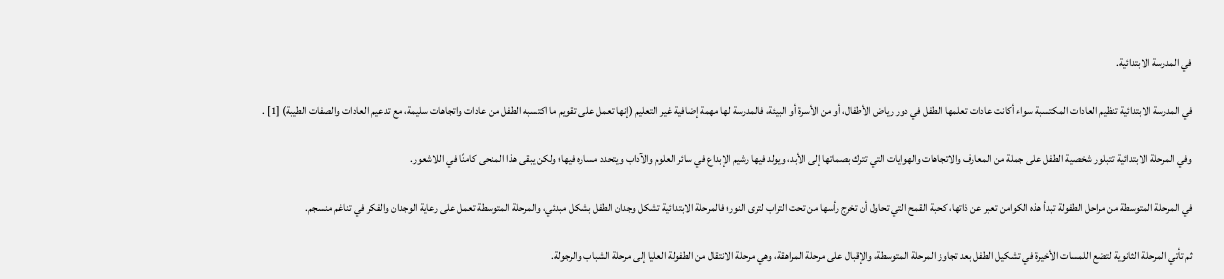في المدرسة الابتدائية.

في المدرسة الابتدائية تنظيم العادات المكتسبة سواء أكانت عادات تعلمها الطفل في دور رياض الأطفال، أو من الأسرة أو البيئة، فالمدرسة لها مهمة إضافية غير التعليم (إنها تعمل على تقويم ما اكتسبه الطفل من عادات واتجاهات سليمة، مع تدعيم العادات والصفات الطيبة) [1] .

وفي المرحلة الابتدائية تتبلور شخصية الطفل على جملة من المعارف والاتجاهات والهوايات التي تترك بصماتها إلى الأبد، ويولد فيها رشيم الإبداع في سائر العلوم والآداب ويتحدد مساره فيها؛ ولكن يبقى هذا المنحى كامنًا في اللاشعور.

في المرحلة المتوسطة من مراحل الطفولة تبدأ هذه الكوامن تعبر عن ذاتها، كحبة القمح التي تحاول أن تخرج رأسها من تحت التراب لترى النور؛ فالمرحلة الابتدائية تشكل وجدان الطفل بشكل مبدئي، والمرحلة المتوسطة تعمل على رعاية الوجدان والفكر في تناغم منسجم.

ثم تأتي المرحلة الثانوية لتضع اللمسات الأخيرة في تشكيل الطفل بعد تجاوز المرحلة المتوسطة، والإقبال على مرحلة المراهقة، وهي مرحلة الانتقال من الطفولة العليا إلى مرحلة الشباب والرجولة.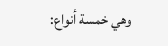وهي خمسة أنواع: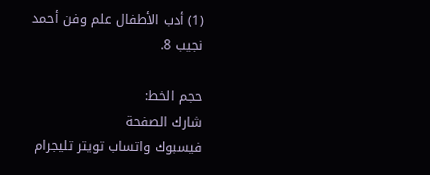(1) أدب الأطفال علم وفن أحمد نجيب 8.

حجم الخط:
شارك الصفحة
فيسبوك واتساب تويتر تليجرام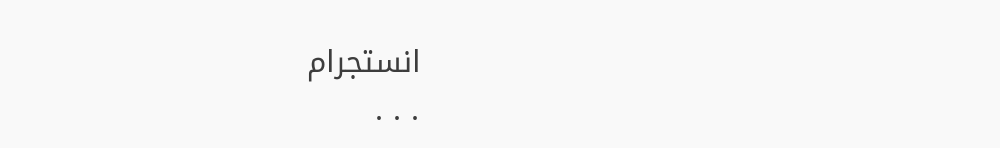انستجرام
. . .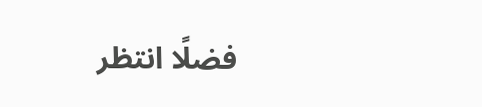فضلًا انتظر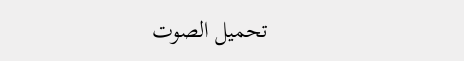تحميل الصوت